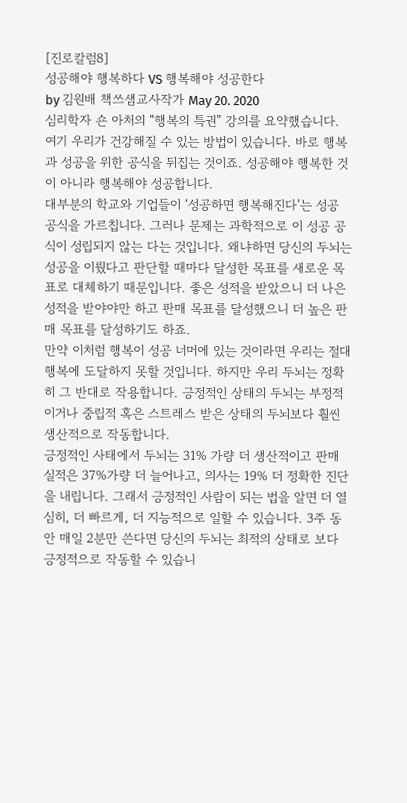[진로칼럼8]
성공해야 행복하다 VS 행복해야 성공한다
by 김원배 책쓰샘교사작가 May 20. 2020
심리학자 숀 아처의 “행복의 특권” 강의를 요약했습니다.
여기 우리가 건강해질 수 있는 방법이 있습니다. 바로 행복과 성공을 위한 공식을 뒤집는 것이죠. 성공해야 행복한 것이 아니라 행복해야 성공합니다.
대부분의 학교와 기업들이 ‘성공하면 행복해진다’는 성공 공식을 가르칩니다. 그러나 문제는 과학적으로 이 성공 공식이 성립되지 않는 다는 것입니다. 왜냐하면 당신의 두뇌는 성공을 이뤘다고 판단할 때마다 달성한 목표를 새로운 목표로 대체하기 때문입니다. 좋은 성적을 받았으니 더 나은 성적을 받야야만 하고 판매 목표를 달성했으니 더 높은 판매 목표를 달성하기도 하죠.
만약 이처럼 행복이 성공 너머에 있는 것이라면 우리는 절대 행복에 도달하지 못할 것입니다. 하지만 우리 두뇌는 정확히 그 반대로 작용합니다. 긍정적인 상태의 두뇌는 부정적이거나 중립적 혹은 스트레스 받은 상태의 두뇌보다 훨씬 생산적으로 작동합니다.
긍정적인 사태에서 두뇌는 31% 가량 더 생산적이고 판매 실적은 37%가량 더 늘어나고, 의사는 19% 더 정확한 진단을 내립니다. 그래서 긍정적인 사람이 되는 법을 알면 더 열심히, 더 빠르게, 더 지능적으로 일할 수 있습니다. 3주 동안 매일 2분만 쓴다면 당신의 두뇌는 최적의 상태로 보다 긍정적으로 작동할 수 있습니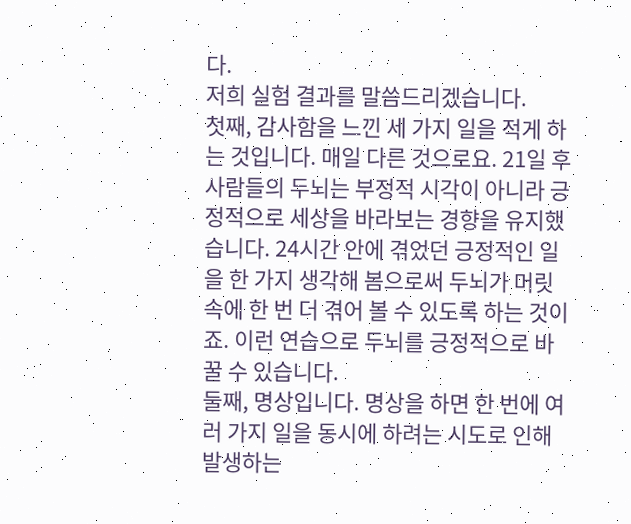다.
저희 실험 결과를 말씀드리겠습니다.
첫째, 감사함을 느낀 세 가지 일을 적게 하는 것입니다. 매일 다른 것으로요. 21일 후 사람들의 두뇌는 부정적 시각이 아니라 긍정적으로 세상을 바라보는 경향을 유지했습니다. 24시간 안에 겪었던 긍정적인 일을 한 가지 생각해 봄으로써 두뇌가 머릿속에 한 번 더 겪어 볼 수 있도록 하는 것이죠. 이런 연습으로 두뇌를 긍정적으로 바꿀 수 있습니다.
둘째, 명상입니다. 명상을 하면 한 번에 여러 가지 일을 동시에 하려는 시도로 인해 발생하는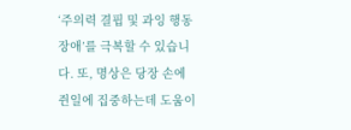‘주의력 결핍 및 과잉 행동 장애’를 극복할 수 있습니다. 또, 명상은 당장 손에 쥔일에 집중하는데 도움이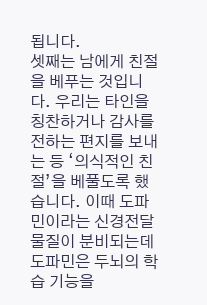됩니다.
셋째는 남에게 친절을 베푸는 것입니다. 우리는 타인을 칭찬하거나 감사를 전하는 편지를 보내는 등 ‘의식적인 친절’을 베풀도록 했습니다. 이때 도파민이라는 신경전달물질이 분비되는데 도파민은 두뇌의 학습 기능을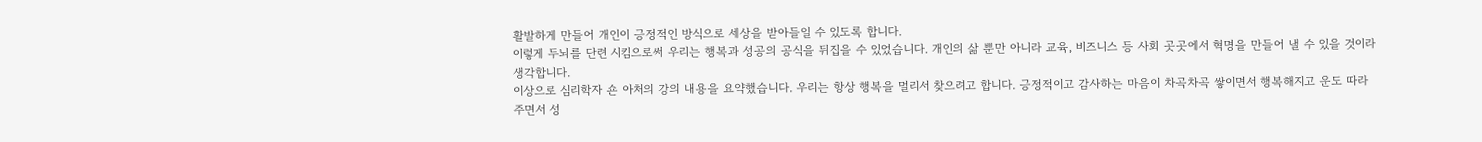활발하게 만들어 개인이 긍정적인 방식으로 세상을 받아들일 수 있도록 합니다.
이렇게 두뇌를 단련 시킴으로써 우리는 행복과 성공의 공식을 뒤집을 수 있었습니다. 개인의 삶 뿐만 아니라 교육, 비즈니스 등 사회 곳곳에서 혁명을 만들어 낼 수 있을 것이라 생각합니다.
이상으로 심리학자 숀 아처의 강의 내용을 요약했습니다. 우리는 항상 행복을 멀리서 찾으려고 합니다. 긍정적이고 감사하는 마음이 차곡차곡 쌓이면서 행복해지고 운도 따라주면서 성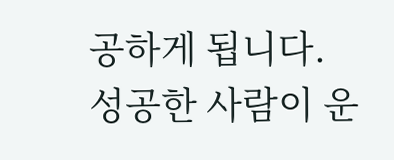공하게 됩니다. 성공한 사람이 운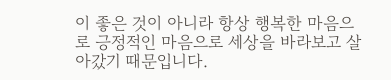이 좋은 것이 아니라 항상 행복한 마음으로 긍정적인 마음으로 세상을 바라보고 살아갔기 때문입니다.